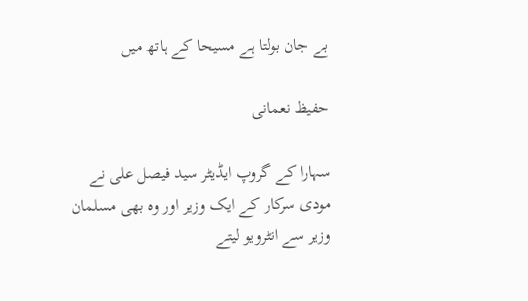بے جان بولتا ہے مسیحا کے ہاتھ میں

حفیظ نعمانی

سہارا کے گروپ ایڈیٹر سید فیصل علی نے مودی سرکار کے ایک وزیر اور وہ بھی مسلمان وزیر سے انٹرویو لیتے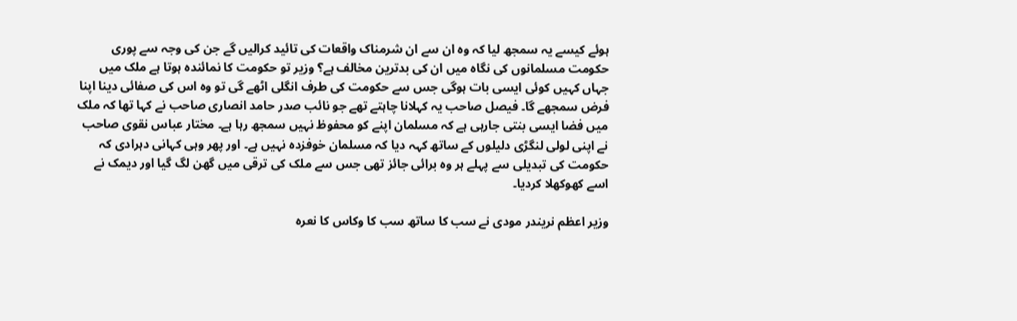ہوئے کیسے یہ سمجھ لیا کہ وہ ان سے ان شرمناک واقعات کی تائید کرالیں گے جن کی وجہ سے پوری حکومت مسلمانوں کی نگاہ میں ان کی بدترین مخالف ہے؟ وزیر تو حکومت کا نمائندہ ہوتا ہے ملک میں جہاں کہیں کوئی ایسی بات ہوگی جس سے حکومت کی طرف انگلی اٹھے گی تو وہ اس کی صفائی دینا اپنا فرض سمجھے گا۔ فیصل صاحب یہ کہلانا چاہتے تھے جو نائب صدر حامد انصاری صاحب نے کہا تھا کہ ملک میں فضا ایسی بنتی جارہی ہے کہ مسلمان اپنے کو محفوظ نہیں سمجھ رہا ہے۔ مختار عباس نقوی صاحب نے اپنی لولی لنگڑی دلیلوں کے ساتھ کہہ دیا کہ مسلمان خوفزدہ نہیں ہے۔ اور پھر وہی کہانی دہرادی کہ حکومت کی تبدیلی سے پہلے ہر وہ برائی جائز تھی جس سے ملک کی ترقی میں گھن لگ گیا اور دیمک نے اسے کھوکھلا کردیا۔

وزیر اعظم نریندر مودی نے سب کا ساتھ سب کا وکاس کا نعرہ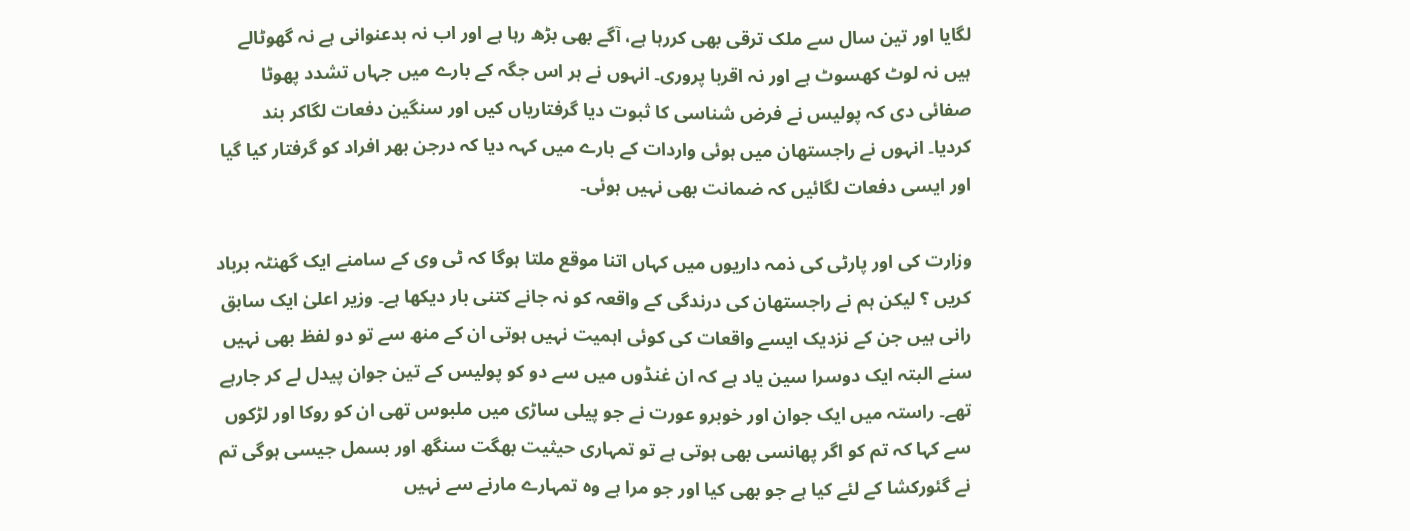لگایا اور تین سال سے ملک ترقی بھی کررہا ہے، آگے بھی بڑھ رہا ہے اور اب نہ بدعنوانی ہے نہ گھوٹالے ہیں نہ لوٹ کھسوٹ ہے اور نہ اقربا پروری۔ انہوں نے ہر اس جگہ کے بارے میں جہاں تشدد پھوٹا صفائی دی کہ پولیس نے فرض شناسی کا ثبوت دیا گرفتاریاں کیں اور سنگین دفعات لگاکر بند کردیا۔ انہوں نے راجستھان میں ہوئی واردات کے بارے میں کہہ دیا کہ درجن بھر افراد کو گرفتار کیا گیا اور ایسی دفعات لگائیں کہ ضمانت بھی نہیں ہوئی۔

وزارت کی اور پارٹی کی ذمہ داریوں میں کہاں اتنا موقع ملتا ہوگا کہ ٹی وی کے سامنے ایک گھنٹہ برباد کریں ؟ لیکن ہم نے راجستھان کی درندگی کے واقعہ کو نہ جانے کتنی بار دیکھا ہے۔ وزیر اعلیٰ ایک سابق رانی ہیں جن کے نزدیک ایسے واقعات کی کوئی اہمیت نہیں ہوتی ان کے منھ سے تو دو لفظ بھی نہیں سنے البتہ ایک دوسرا سین یاد ہے کہ ان غنڈوں میں سے دو کو پولیس کے تین جوان پیدل لے کر جارہے تھے۔ راستہ میں ایک جوان اور خوبرو عورت نے جو پیلی ساڑی میں ملبوس تھی ان کو روکا اور لڑکوں سے کہا کہ تم کو اگر پھانسی بھی ہوتی ہے تو تمہاری حیثیت بھگت سنگھ اور بسمل جیسی ہوگی تم نے گئورکشا کے لئے کیا ہے جو بھی کیا اور جو مرا ہے وہ تمہارے مارنے سے نہیں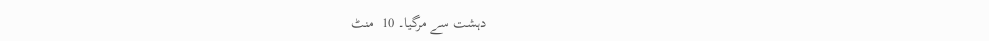دہشت سے مرگیا۔ 10  منٹ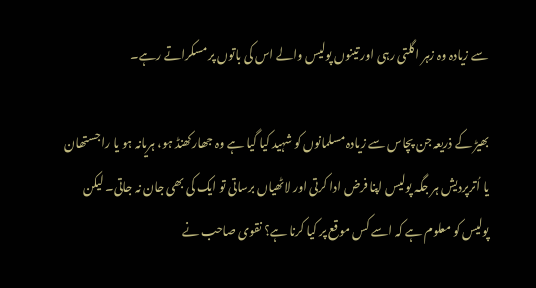سے زیادہ وہ زہر اگلتی رہی اور تینوں پولیس والے اس کی باتوں پر مسکراتے رہے۔

بھیڑ کے ذریعہ جن پچاس سے زیادہ مسلمانوں کو شہید کیا گیا ہے وہ جھارکھنڈ ہو، ہریانہ ہو یا راجستھان یا اُترپردیش ہر جگہ پولیس اپنا فرض ادا کرتی اور لاٹھیاں برساتی تو ایک کی بھی جان نہ جاتی۔ لیکن پولیس کو معلوم ہے کہ اسے کس موقع پر کیا کرنا ہے؟ نقوی صاحب نے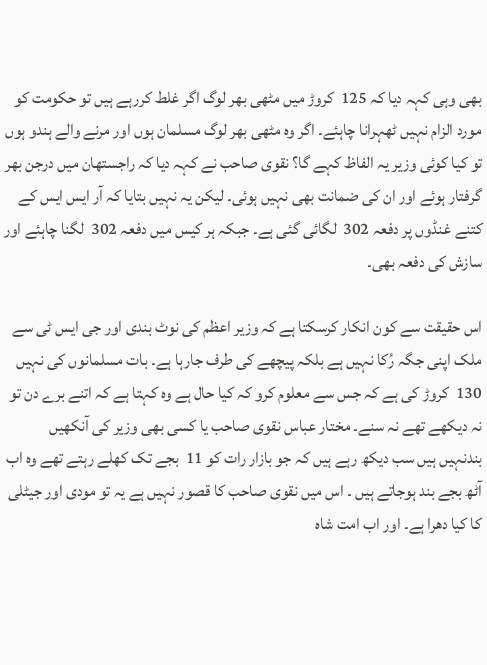بھی وہی کہہ دیا کہ 125  کروڑ میں مٹھی بھر لوگ اگر غلط کررہے ہیں تو حکومت کو مورد الزام نہیں ٹھہرانا چاہئے۔ اگر وہ مٹھی بھر لوگ مسلمان ہوں اور مرنے والے ہندو ہوں تو کیا کوئی وزیر یہ الفاظ کہے گا؟ نقوی صاحب نے کہہ دیا کہ راجستھان میں درجن بھر گرفتار ہوئے اور ان کی ضمانت بھی نہیں ہوئی۔ لیکن یہ نہیں بتایا کہ آر ایس ایس کے کتنے غنڈوں پر دفعہ 302  لگائی گئی ہے۔ جبکہ ہر کیس میں دفعہ 302  لگنا چاہئے اور سازش کی دفعہ بھی۔

اس حقیقت سے کون انکار کرسکتا ہے کہ وزیر اعظم کی نوٹ بندی اور جی ایس ٹی سے ملک اپنی جگہ رُکا نہیں ہے بلکہ پیچھے کی طرف جارہا ہے۔ بات مسلمانوں کی نہیں 130  کروڑ کی ہے کہ جس سے معلوم کرو کہ کیا حال ہے وہ کہتا ہے کہ اتنے برے دن تو نہ دیکھے تھے نہ سنے۔ مختار عباس نقوی صاحب یا کسی بھی وزیر کی آنکھیں بندنہیں ہیں سب دیکھ رہے ہیں کہ جو بازار رات کو 11  بجے تک کھلے رہتے تھے وہ اب آٹھ بجے بند ہوجاتے ہیں ۔ اس میں نقوی صاحب کا قصور نہیں ہے یہ تو مودی اور جیٹلی کا کیا دھرا ہے۔ اور اب امت شاہ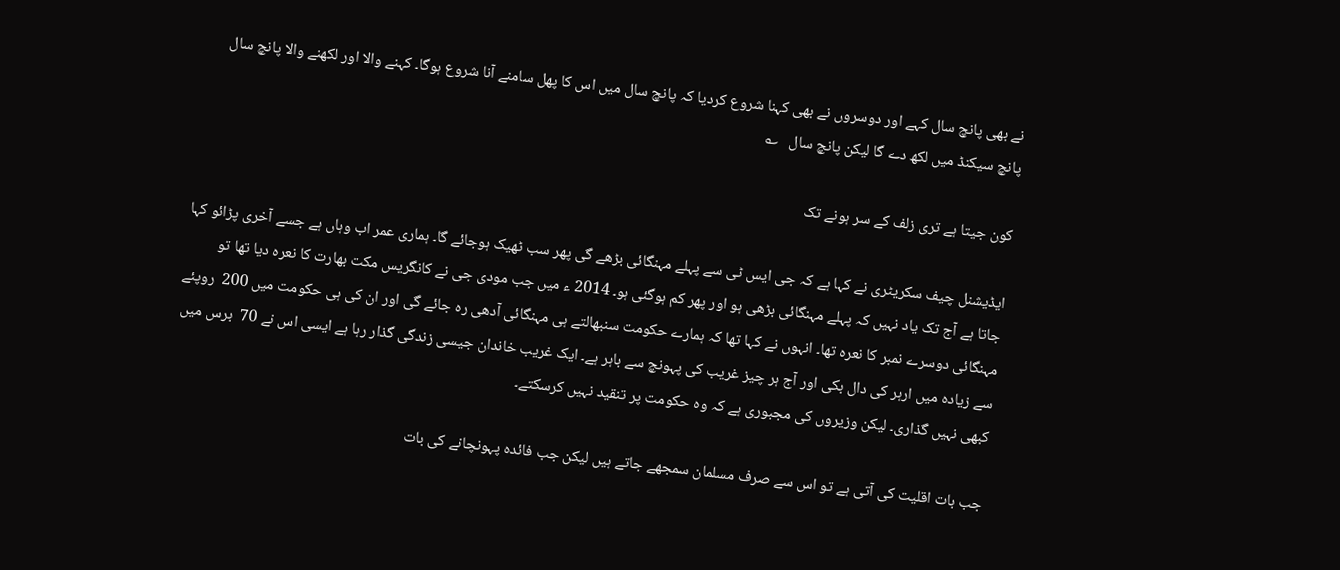نے بھی پانچ سال کہے اور دوسروں نے بھی کہنا شروع کردیا کہ پانچ سال میں اس کا پھل سامنے آنا شروع ہوگا۔ کہنے والا اور لکھنے والا پانچ سال پانچ سیکنڈ میں لکھ دے گا لیکن پانچ سال   ؎

کون جیتا ہے تری زلف کے سر ہونے تک

ایڈیشنل چیف سکریٹری نے کہا ہے کہ جی ایس ٹی سے پہلے مہنگائی بڑھے گی پھر سب ٹھیک ہوجائے گا۔ ہماری عمر اب وہاں ہے جسے آخری پڑائو کہا جاتا ہے آج تک یاد نہیں کہ پہلے مہنگائی بڑھی ہو اور پھر کم ہوگئی ہو۔ 2014 ء میں جب مودی جی نے کانگریس مکت بھارت کا نعرہ دیا تھا تو مہنگائی دوسرے نمبر کا نعرہ تھا۔ انہوں نے کہا تھا کہ ہمارے حکومت سنبھالتے ہی مہنگائی آدھی رہ جائے گی اور ان کی ہی حکومت میں 200  روپئے سے زیادہ میں ارہر کی دال بکی اور آج ہر چیز غریب کی پہونچ سے باہر ہے۔ ایک غریب خاندان جیسی زندگی گذار رہا ہے ایسی اس نے 70  برس میں کبھی نہیں گذاری۔ لیکن وزیروں کی مجبوری ہے کہ وہ حکومت پر تنقید نہیں کرسکتے۔

جب بات اقلیت کی آتی ہے تو اس سے صرف مسلمان سمجھے جاتے ہیں لیکن جب فائدہ پہونچانے کی بات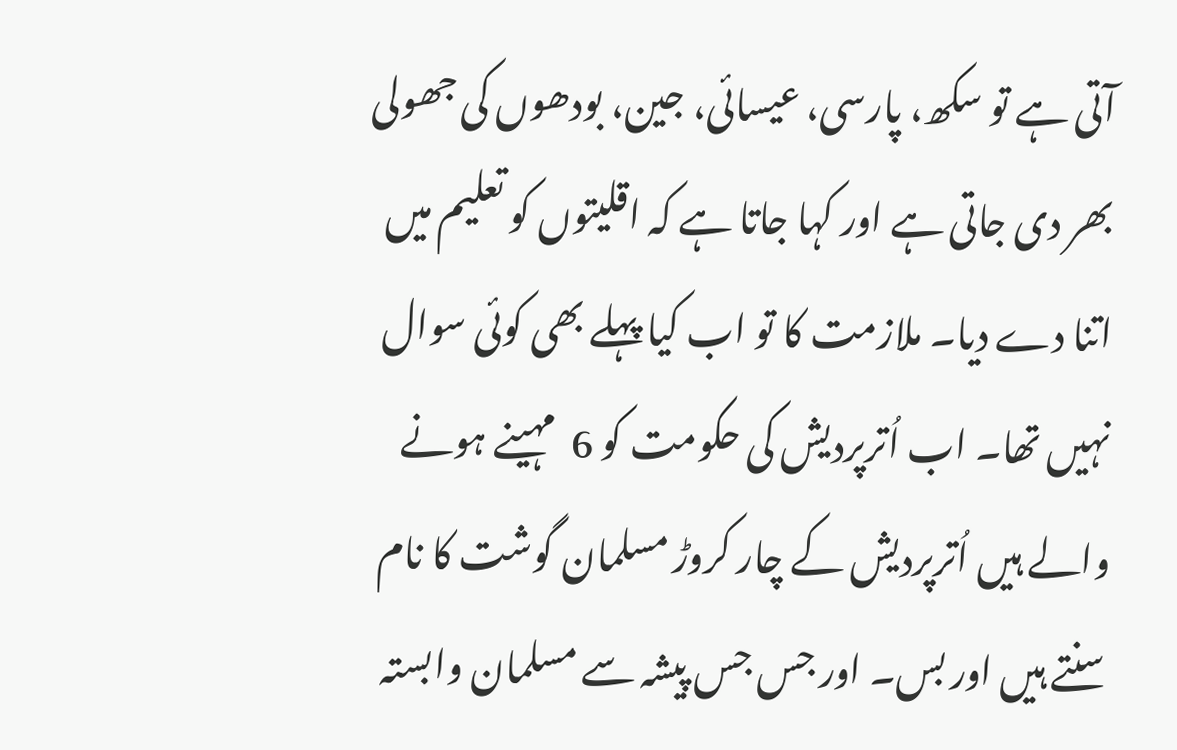آتی ہے تو سکھ، پارسی، عیسائی، جین، بودھوں کی جھولی بھر دی جاتی ہے اور کہا جاتا ہے کہ اقلیتوں کو تعلیم میں اتنا دے دیا۔ ملازمت کا تو اب کیا پہلے بھی کوئی سوال نہیں تھا۔ اب اُترپردیش کی حکومت کو 6  مہینے ہونے والے ہیں اُترپردیش کے چار کروڑ مسلمان گوشت کا نام سنتے ہیں اور بس۔ اور جس جس پیشہ سے مسلمان وابستہ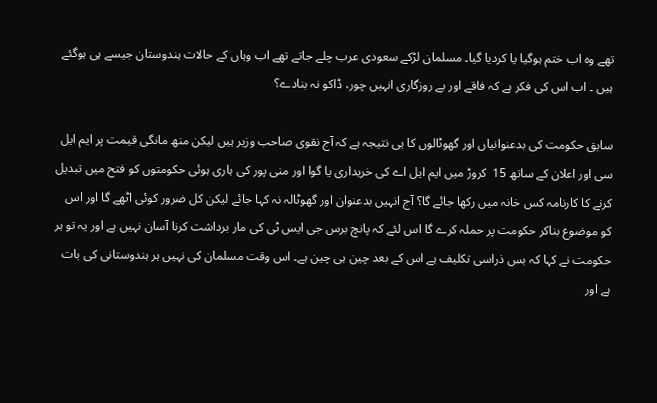تھے وہ اب ختم ہوگیا یا کردیا گیا۔ مسلمان لڑکے سعودی عرب چلے جاتے تھے اب وہاں کے حالات ہندوستان جیسے ہی ہوگئے ہیں ۔ اب اس کی فکر ہے کہ فاقے اور بے روزگاری انہیں چور، ڈاکو نہ بنادے؟

سابق حکومت کی بدعنوانیاں اور گھوٹالوں کا ہی نتیجہ ہے کہ آج نقوی صاحب وزیر ہیں لیکن منھ مانگی قیمت پر ایم ایل سی اور اعلان کے ساتھ 15  کروڑ میں ایم ایل اے کی خریداری یا گوا اور منی پور کی ہاری ہوئی حکومتوں کو فتح میں تبدیل کرنے کا کارنامہ کس خانہ میں رکھا جائے گا؟ آج انہیں بدعنوان اور گھوٹالہ نہ کہا جائے لیکن کل ضرور کوئی اٹھے گا اور اس کو موضوع بناکر حکومت پر حملہ کرے گا اس لئے کہ پانچ برس جی ایس ٹی کی مار برداشت کرنا آسان نہیں ہے اور یہ تو ہر حکومت نے کہا کہ بس ذراسی تکلیف ہے اس کے بعد چین ہی چین ہے۔ اس وقت مسلمان کی نہیں ہر ہندوستانی کی بات ہے اور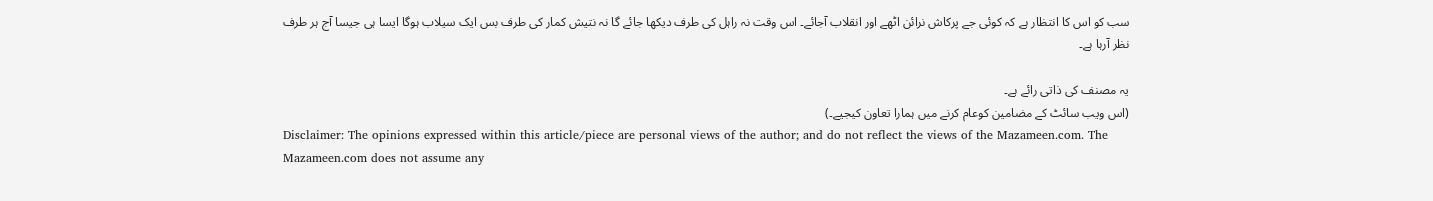سب کو اس کا انتظار ہے کہ کوئی جے پرکاش نرائن اٹھے اور انقلاب آجائے۔ اس وقت نہ راہل کی طرف دیکھا جائے گا نہ نتیش کمار کی طرف بس ایک سیلاب ہوگا ایسا ہی جیسا آج ہر طرف نظر آرہا ہے۔

یہ مصنف کی ذاتی رائے ہے۔
(اس ویب سائٹ کے مضامین کوعام کرنے میں ہمارا تعاون کیجیے۔)
Disclaimer: The opinions expressed within this article/piece are personal views of the author; and do not reflect the views of the Mazameen.com. The Mazameen.com does not assume any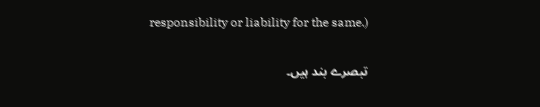responsibility or liability for the same.)


تبصرے بند ہیں۔